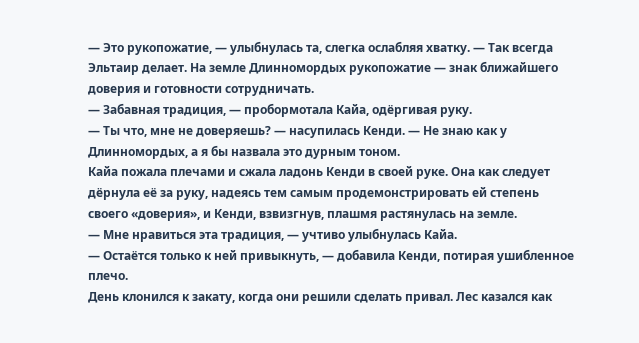— Это рукопожатие, — улыбнулась та, слегка ослабляя хватку. — Так всегда Эльтаир делает. На земле Длинномордых рукопожатие — знак ближайшего доверия и готовности сотрудничать.
— Забавная традиция, — пробормотала Кайа, одёргивая руку.
— Ты что, мне не доверяешь? — насупилась Кенди. — Не знаю как у Длинномордых, а я бы назвала это дурным тоном.
Кайа пожала плечами и сжала ладонь Кенди в своей руке. Она как следует дёрнула её за руку, надеясь тем самым продемонстрировать ей степень своего «доверия», и Кенди, взвизгнув, плашмя растянулась на земле.
— Мне нравиться эта традиция, — учтиво улыбнулась Кайа.
— Остаётся только к ней привыкнуть, — добавила Кенди, потирая ушибленное плечо.
День клонился к закату, когда они решили сделать привал. Лес казался как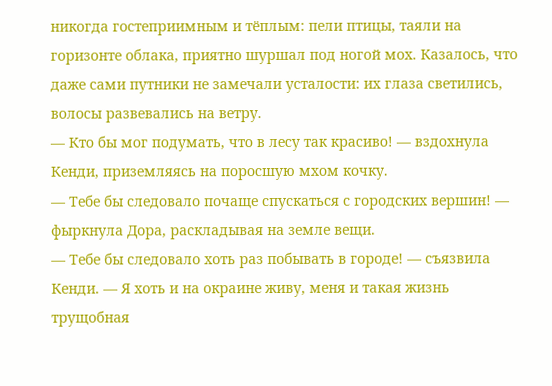никогда гостеприимным и тёплым: пели птицы, таяли на горизонте облака, приятно шуршал под ногой мох. Казалось, что даже сами путники не замечали усталости: их глаза светились, волосы развевались на ветру.
— Кто бы мог подумать, что в лесу так красиво! — вздохнула Кенди, приземляясь на поросшую мхом кочку.
— Тебе бы следовало почаще спускаться с городских вершин! — фыркнула Дора, раскладывая на земле вещи.
— Тебе бы следовало хоть раз побывать в городе! — съязвила Кенди. — Я хоть и на окраине живу, меня и такая жизнь трущобная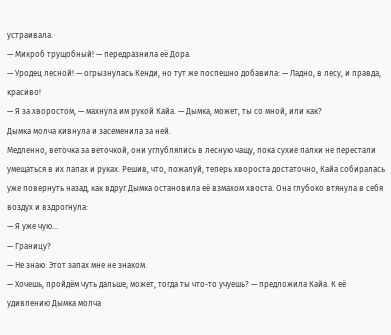устраивала.
— Микроб трущобный! — передразнила её Дора.
— Уродец лесной! — огрызнулась Кенди, но тут же поспешно добавила: — Ладно, в лесу, и правда, красиво!
— Я за хворостом, — махнула им рукой Кайа. — Дымка, может, ты со мной, или как?
Дымка молча кивнула и засеменила за ней.
Медленно, веточка за веточкой, они углублялись в лесную чащу, пока сухие палки не перестали умещаться в их лапах и руках. Решив, что, пожалуй, теперь хвороста достаточно, Кайа собиралась уже повернуть назад, как вдруг Дымка остановила её взмахом хвоста. Она глубоко втянула в себя воздух и вздрогнула:
— Я уже чую…
— Границу?
— Не знаю. Этот запах мне не знаком.
— Хочешь, пройдём чуть дальше, может, тогда ты что-то учуешь? — предложила Кайа. К её удивлению Дымка молча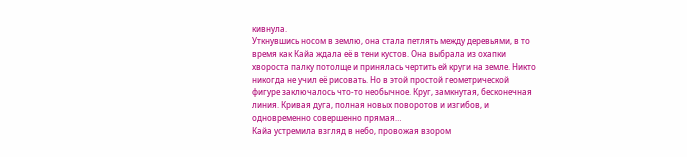кивнула.
Уткнувшись носом в землю, она стала петлять между деревьями, в то время как Кайа ждала её в тени кустов. Она выбрала из охапки хвороста палку потолще и принялась чертить ей круги на земле. Никто никогда не учил её рисовать. Но в этой простой геометрической фигуре заключалось что-то необычное. Круг, замкнутая, бесконечная линия. Кривая дуга, полная новых поворотов и изгибов, и одновременно совершенно прямая…
Кайа устремила взгляд в небо, провожая взором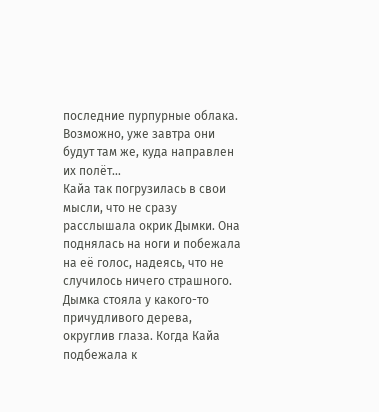последние пурпурные облака. Возможно, уже завтра они будут там же, куда направлен их полёт…
Кайа так погрузилась в свои мысли, что не сразу расслышала окрик Дымки. Она поднялась на ноги и побежала на её голос, надеясь, что не случилось ничего страшного.
Дымка стояла у какого-то причудливого дерева, округлив глаза. Когда Кайа подбежала к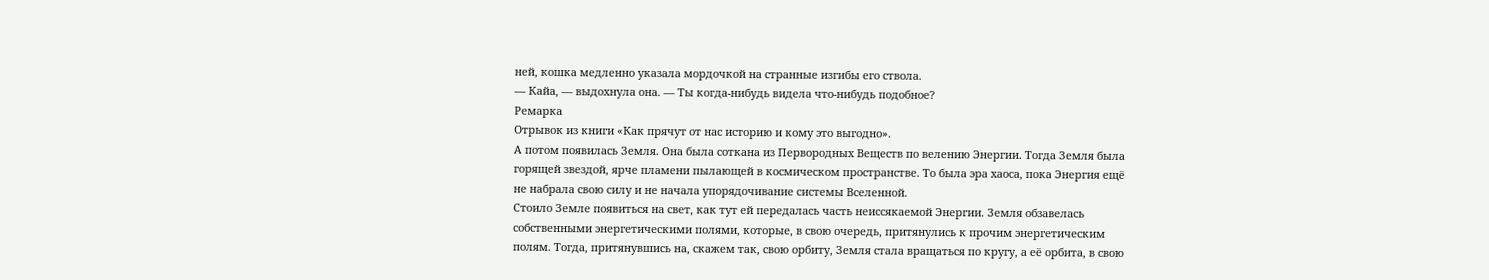ней, кошка медленно указала мордочкой на странные изгибы его ствола.
— Кайа, — выдохнула она. — Ты когда-нибудь видела что-нибудь подобное?
Ремарка
Отрывок из книги «Как прячут от нас историю и кому это выгодно».
А потом появилась Земля. Она была соткана из Первородных Веществ по велению Энергии. Тогда Земля была горящей звездой, ярче пламени пылающей в космическом пространстве. То была эра хаоса, пока Энергия ещё не набрала свою силу и не начала упорядочивание системы Вселенной.
Стоило Земле появиться на свет, как тут ей передалась часть неиссякаемой Энергии. Земля обзавелась собственными энергетическими полями, которые, в свою очередь, притянулись к прочим энергетическим полям. Тогда, притянувшись на, скажем так, свою орбиту, Земля стала вращаться по кругу, а её орбита, в свою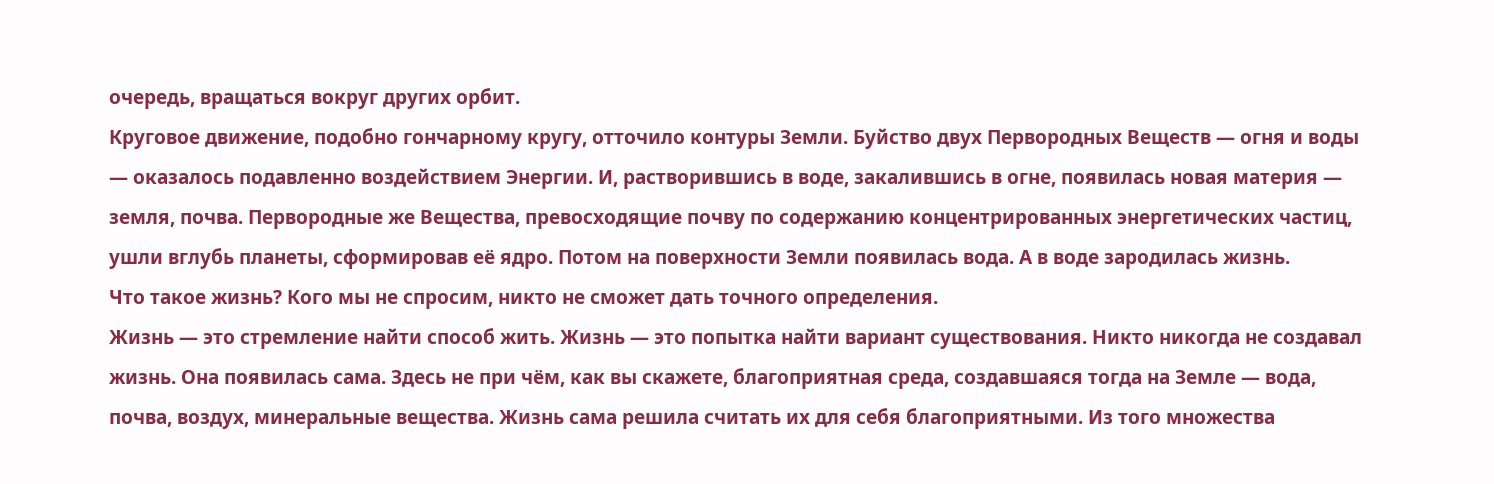очередь, вращаться вокруг других орбит.
Круговое движение, подобно гончарному кругу, отточило контуры Земли. Буйство двух Первородных Веществ — огня и воды — оказалось подавленно воздействием Энергии. И, растворившись в воде, закалившись в огне, появилась новая материя — земля, почва. Первородные же Вещества, превосходящие почву по содержанию концентрированных энергетических частиц, ушли вглубь планеты, сформировав её ядро. Потом на поверхности Земли появилась вода. А в воде зародилась жизнь.
Что такое жизнь? Кого мы не спросим, никто не сможет дать точного определения.
Жизнь — это стремление найти способ жить. Жизнь — это попытка найти вариант существования. Никто никогда не создавал жизнь. Она появилась сама. Здесь не при чём, как вы скажете, благоприятная среда, создавшаяся тогда на Земле — вода, почва, воздух, минеральные вещества. Жизнь сама решила считать их для себя благоприятными. Из того множества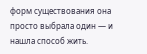форм существования она просто выбрала один — и нашла способ жить.